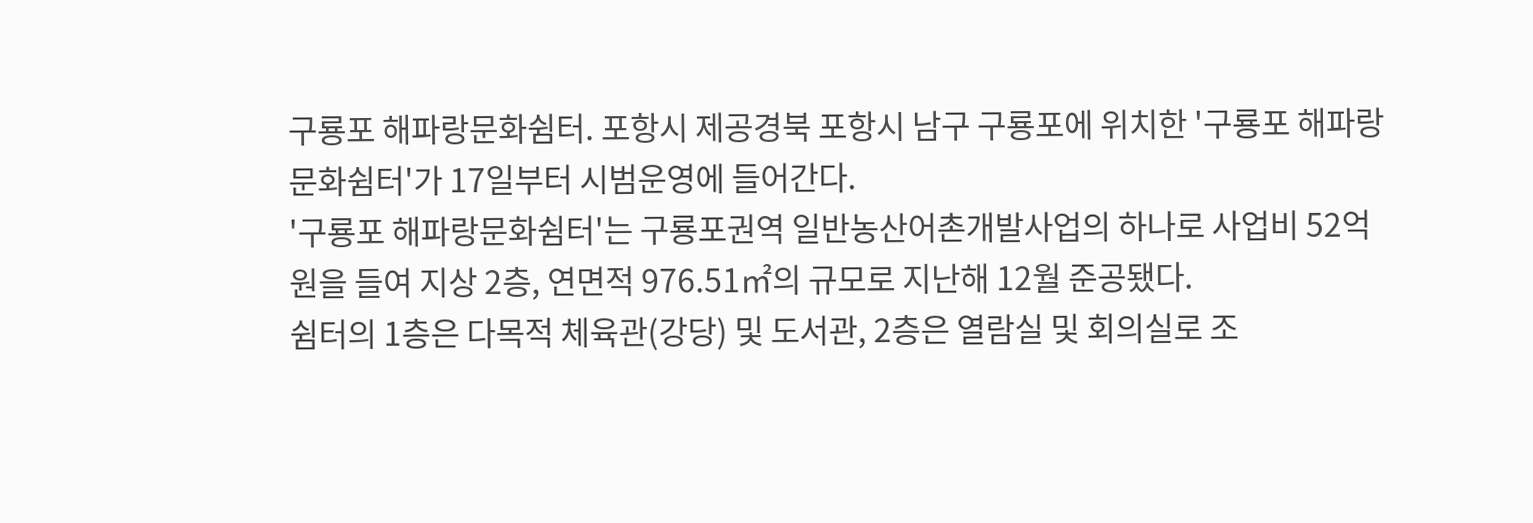구룡포 해파랑문화쉼터. 포항시 제공경북 포항시 남구 구룡포에 위치한 '구룡포 해파랑문화쉼터'가 17일부터 시범운영에 들어간다.
'구룡포 해파랑문화쉼터'는 구룡포권역 일반농산어촌개발사업의 하나로 사업비 52억 원을 들여 지상 2층, 연면적 976.51㎡의 규모로 지난해 12월 준공됐다.
쉼터의 1층은 다목적 체육관(강당) 및 도서관, 2층은 열람실 및 회의실로 조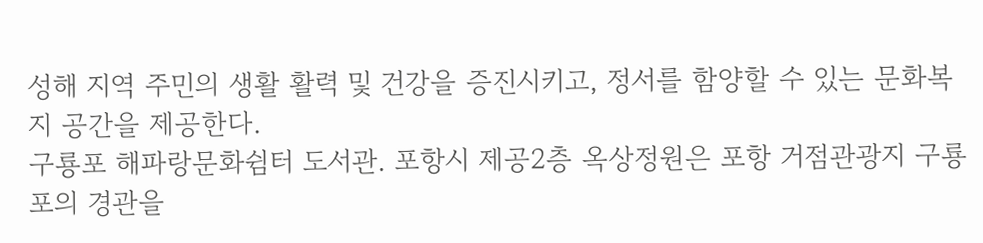성해 지역 주민의 생활 활력 및 건강을 증진시키고, 정서를 함양할 수 있는 문화복지 공간을 제공한다.
구룡포 해파랑문화쉼터 도서관. 포항시 제공2층 옥상정원은 포항 거점관광지 구룡포의 경관을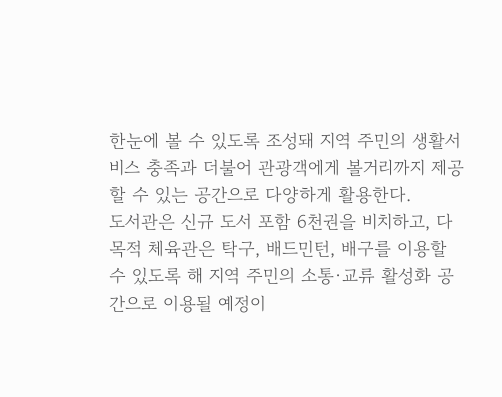한눈에 볼 수 있도록 조성돼 지역 주민의 생활서비스 충족과 더불어 관광객에게 볼거리까지 제공할 수 있는 공간으로 다양하게 활용한다.
도서관은 신규 도서 포함 6천권을 비치하고, 다목적 체육관은 탁구, 배드민턴, 배구를 이용할 수 있도록 해 지역 주민의 소통·교류 활성화 공간으로 이용될 예정이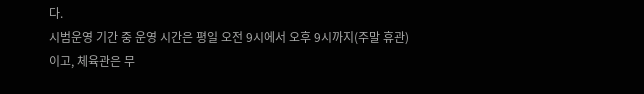다.
시범운영 기간 중 운영 시간은 평일 오전 9시에서 오후 9시까지(주말 휴관)이고, 체육관은 무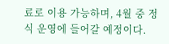료로 이용 가능하며, 4월 중 정식 운영에 들어갈 예정이다.